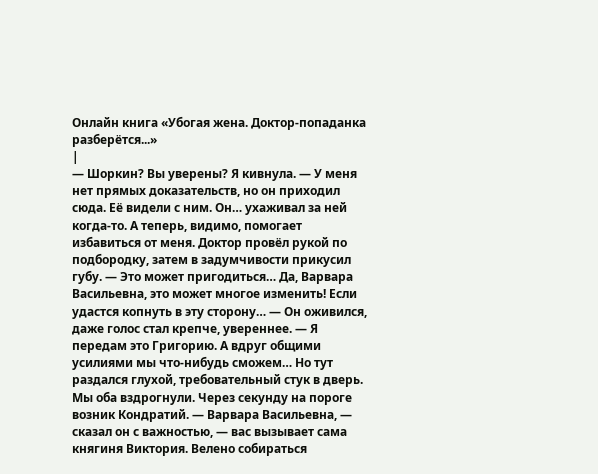Онлайн книга «Убогая жена. Доктор-попаданка разберётся...»
|
— Шоркин? Вы уверены? Я кивнула. — У меня нет прямых доказательств, но он приходил сюда. Её видели с ним. Он… ухаживал за ней когда-то. А теперь, видимо, помогает избавиться от меня. Доктор провёл рукой по подбородку, затем в задумчивости прикусил губу. — Это может пригодиться… Да, Варвара Васильевна, это может многое изменить! Если удастся копнуть в эту сторону… — Он оживился, даже голос стал крепче, увереннее. — Я передам это Григорию. А вдруг общими усилиями мы что-нибудь сможем… Но тут раздался глухой, требовательный стук в дверь. Мы оба вздрогнули. Через секунду на пороге возник Кондратий. — Варвара Васильевна, — сказал он с важностью, — вас вызывает сама княгиня Виктория. Велено собираться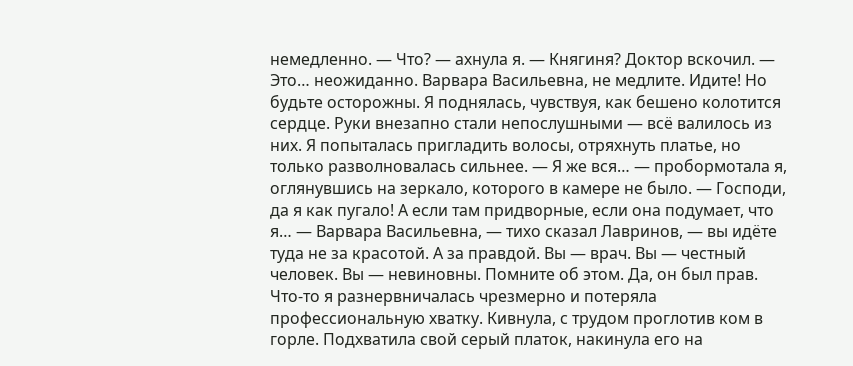немедленно. — Что? — ахнула я. — Княгиня? Доктор вскочил. — Это… неожиданно. Варвара Васильевна, не медлите. Идите! Но будьте осторожны. Я поднялась, чувствуя, как бешено колотится сердце. Руки внезапно стали непослушными — всё валилось из них. Я попыталась пригладить волосы, отряхнуть платье, но только разволновалась сильнее. — Я же вся… — пробормотала я, оглянувшись на зеркало, которого в камере не было. — Господи, да я как пугало! А если там придворные, если она подумает, что я… — Варвара Васильевна, — тихо сказал Лавринов, — вы идёте туда не за красотой. А за правдой. Вы — врач. Вы — честный человек. Вы — невиновны. Помните об этом. Да, он был прав. Что-то я разнервничалась чрезмерно и потеряла профессиональную хватку. Кивнула, с трудом проглотив ком в горле. Подхватила свой серый платок, накинула его на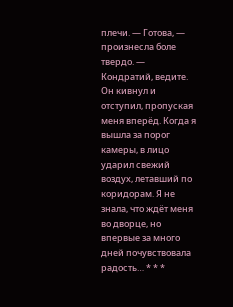плечи. — Готова, — произнесла боле твердо. — Кондратий, ведите. Он кивнул и отступил, пропуская меня вперёд. Когда я вышла за порог камеры, в лицо ударил свежий воздух, летавший по коридорам. Я не знала, что ждёт меня во дворце, но впервые за много дней почувствовала радость… * * *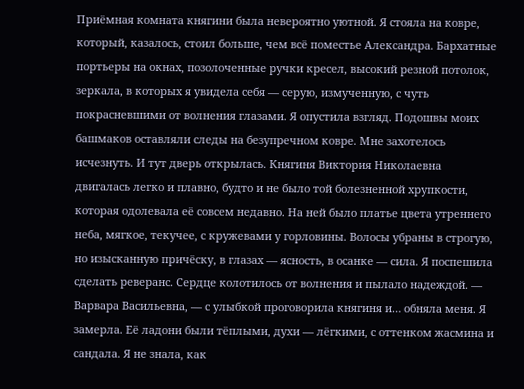Приёмная комната княгини была невероятно уютной. Я стояла на ковре, который, казалось, стоил больше, чем всё поместье Александра. Бархатные портьеры на окнах, позолоченные ручки кресел, высокий резной потолок, зеркала, в которых я увидела себя — серую, измученную, с чуть покрасневшими от волнения глазами. Я опустила взгляд. Подошвы моих башмаков оставляли следы на безупречном ковре. Мне захотелось исчезнуть. И тут дверь открылась. Княгиня Виктория Николаевна двигалась легко и плавно, будто и не было той болезненной хрупкости, которая одолевала её совсем недавно. На ней было платье цвета утреннего неба, мягкое, текучее, с кружевами у горловины. Волосы убраны в строгую, но изысканную причёску, в глазах — ясность, в осанке — сила. Я поспешила сделать реверанс. Сердце колотилось от волнения и пылало надеждой. — Варвара Васильевна, — с улыбкой проговорила княгиня и… обняла меня. Я замерла. Её ладони были тёплыми, духи — лёгкими, с оттенком жасмина и сандала. Я не знала, как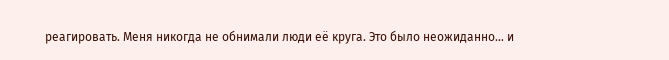реагировать. Меня никогда не обнимали люди её круга. Это было неожиданно… и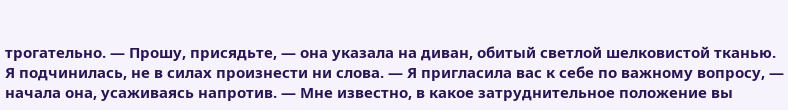трогательно. — Прошу, присядьте, — она указала на диван, обитый светлой шелковистой тканью. Я подчинилась, не в силах произнести ни слова. — Я пригласила вас к себе по важному вопросу, — начала она, усаживаясь напротив. — Мне известно, в какое затруднительное положение вы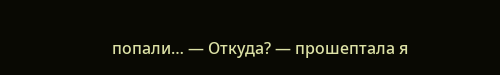попали… — Откуда? — прошептала я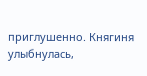приглушенно. Княгиня улыбнулась,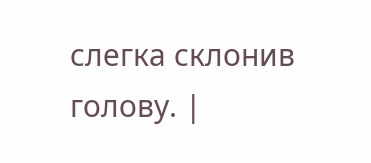слегка склонив голову. |